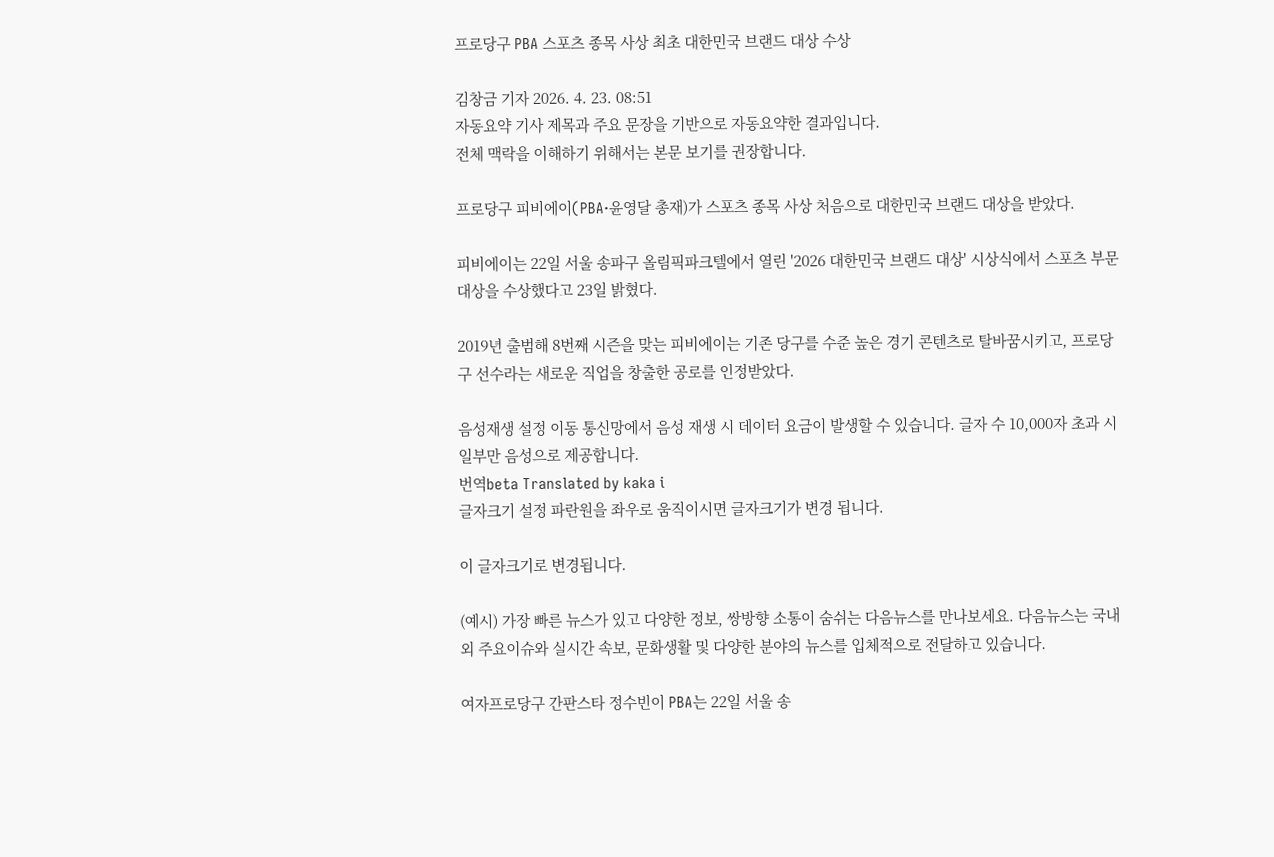프로당구 PBA 스포츠 종목 사상 최초 대한민국 브랜드 대상 수상

김창금 기자 2026. 4. 23. 08:51
자동요약 기사 제목과 주요 문장을 기반으로 자동요약한 결과입니다.
전체 맥락을 이해하기 위해서는 본문 보기를 권장합니다.

프로당구 피비에이(PBA·윤영달 총재)가 스포츠 종목 사상 처음으로 대한민국 브랜드 대상을 받았다.

피비에이는 22일 서울 송파구 올림픽파크텔에서 열린 '2026 대한민국 브랜드 대상' 시상식에서 스포츠 부문 대상을 수상했다고 23일 밝혔다.

2019년 출범해 8번째 시즌을 맞는 피비에이는 기존 당구를 수준 높은 경기 콘텐츠로 탈바꿈시키고, 프로당구 선수라는 새로운 직업을 창출한 공로를 인정받았다.

음성재생 설정 이동 통신망에서 음성 재생 시 데이터 요금이 발생할 수 있습니다. 글자 수 10,000자 초과 시 일부만 음성으로 제공합니다.
번역beta Translated by kaka i
글자크기 설정 파란원을 좌우로 움직이시면 글자크기가 변경 됩니다.

이 글자크기로 변경됩니다.

(예시) 가장 빠른 뉴스가 있고 다양한 정보, 쌍방향 소통이 숨쉬는 다음뉴스를 만나보세요. 다음뉴스는 국내외 주요이슈와 실시간 속보, 문화생활 및 다양한 분야의 뉴스를 입체적으로 전달하고 있습니다.

여자프로당구 간판스타 정수빈이 PBA는 22일 서울 송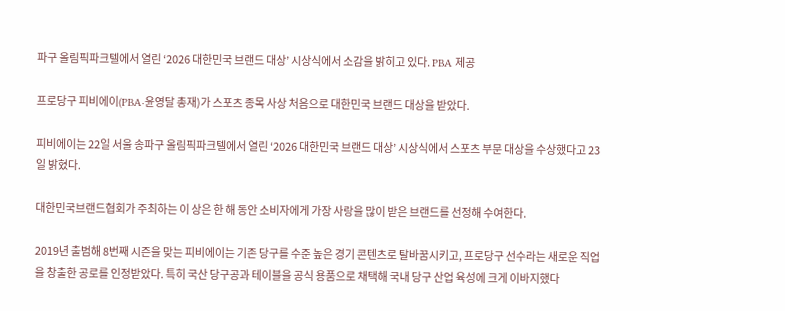파구 올림픽파크텔에서 열린 ‘2026 대한민국 브랜드 대상’ 시상식에서 소감을 밝히고 있다. PBA 제공

프로당구 피비에이(PBA·윤영달 총재)가 스포츠 종목 사상 처음으로 대한민국 브랜드 대상을 받았다.

피비에이는 22일 서울 송파구 올림픽파크텔에서 열린 ‘2026 대한민국 브랜드 대상’ 시상식에서 스포츠 부문 대상을 수상했다고 23일 밝혔다.

대한민국브랜드협회가 주최하는 이 상은 한 해 동안 소비자에게 가장 사랑을 많이 받은 브랜드를 선정해 수여한다.

2019년 출범해 8번째 시즌을 맞는 피비에이는 기존 당구를 수준 높은 경기 콘텐츠로 탈바꿈시키고, 프로당구 선수라는 새로운 직업을 창출한 공로를 인정받았다. 특히 국산 당구공과 테이블을 공식 용품으로 채택해 국내 당구 산업 육성에 크게 이바지했다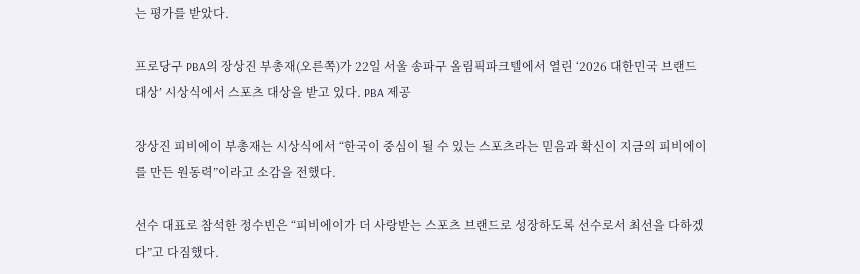는 평가를 받았다.

프로당구 PBA의 장상진 부총재(오른쪽)가 22일 서울 송파구 올림픽파크텔에서 열린 ‘2026 대한민국 브랜드 대상’ 시상식에서 스포츠 대상을 받고 있다. PBA 제공

장상진 피비에이 부총재는 시상식에서 “한국이 중심이 될 수 있는 스포츠라는 믿음과 확신이 지금의 피비에이를 만든 원동력”이라고 소감을 전했다.

선수 대표로 참석한 정수빈은 “피비에이가 더 사랑받는 스포츠 브랜드로 성장하도록 선수로서 최선을 다하겠다”고 다짐했다.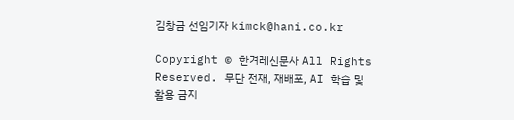김창금 선임기자 kimck@hani.co.kr

Copyright © 한겨레신문사 All Rights Reserved. 무단 전재, 재배포, AI 학습 및 활용 금지